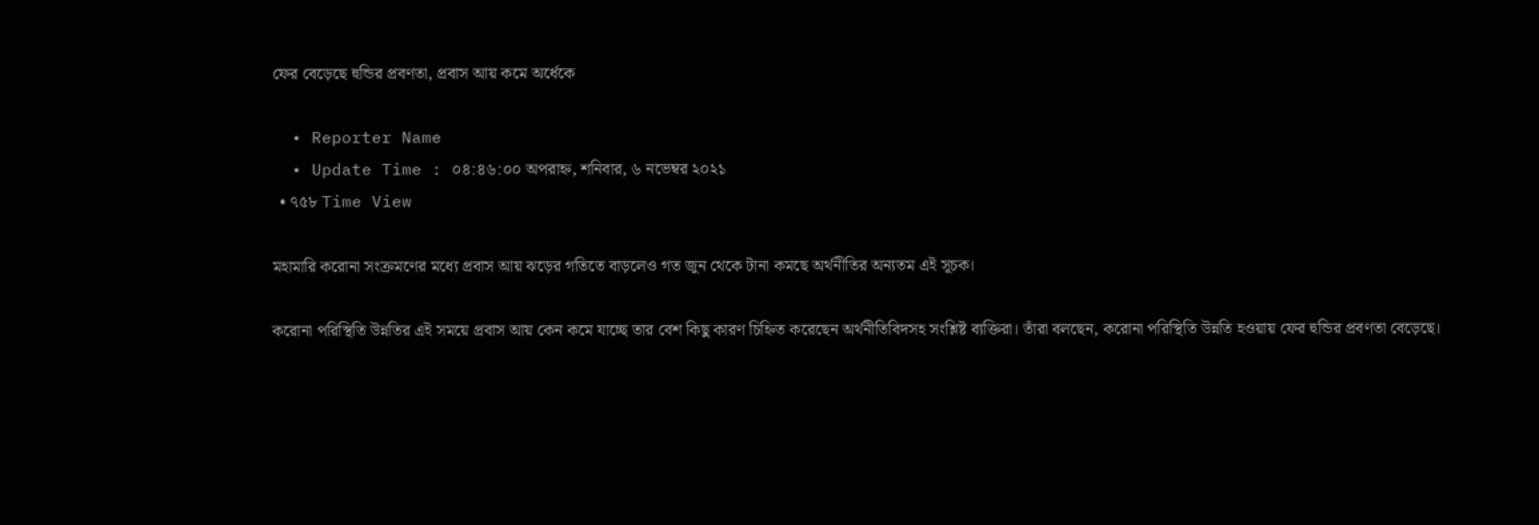ফের বেড়েছে হুন্ডির প্রবণতা, প্রবাস আয় কমে অর্ধেকে

  • Reporter Name
  • Update Time : ০৪:৪৬:০০ অপরাহ্ন, শনিবার, ৬ নভেম্বর ২০২১
  • ৭৫৮ Time View

মহামারি করোনা সংক্রমণের মধ্যে প্রবাস আয় ঝড়ের গতিতে বাড়লেও গত জুন থেকে টানা কমছে অর্থনীতির অন্যতম এই সূচক।

করোনা পরিস্থিতি উন্নতির এই সময়ে প্রবাস আয় কেন কমে যাচ্ছে তার বেশ কিছু কারণ চিহ্নিত করেছেন অর্থনীতিবিদসহ সংশ্লিষ্ট ব্যক্তিরা। তাঁরা বলছেন, করোনা পরিস্থিতি উন্নতি হওয়ায় ফের হুন্ডির প্রবণতা বেড়েছে।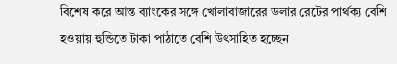বিশেষ করে আন্ত ব্যাংকের সঙ্গে খোলাবাজারের ডলার রেটের পার্থক্য বেশি হওয়ায় হুন্ডিতে টাকা পাঠাতে বেশি উৎসাহিত হচ্ছেন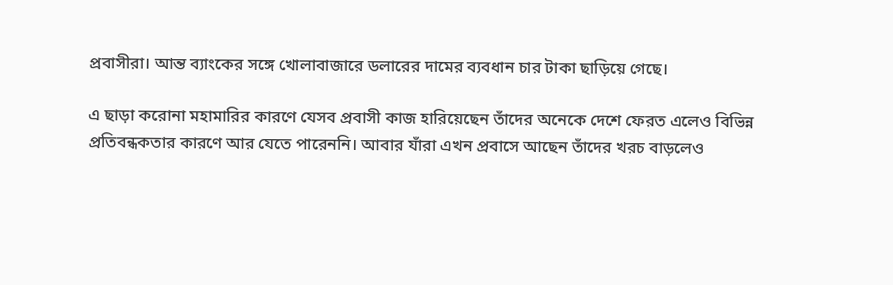প্রবাসীরা। আন্ত ব্যাংকের সঙ্গে খোলাবাজারে ডলারের দামের ব্যবধান চার টাকা ছাড়িয়ে গেছে।

এ ছাড়া করোনা মহামারির কারণে যেসব প্রবাসী কাজ হারিয়েছেন তাঁদের অনেকে দেশে ফেরত এলেও বিভিন্ন প্রতিবন্ধকতার কারণে আর যেতে পারেননি। আবার যাঁরা এখন প্রবাসে আছেন তাঁদের খরচ বাড়লেও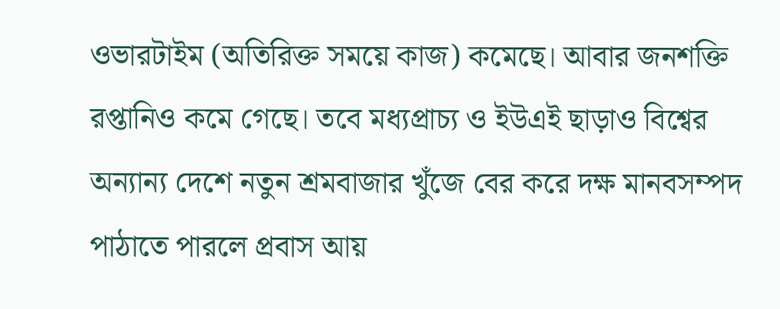ওভারটাইম (অতিরিক্ত সময়ে কাজ) কমেছে। আবার জনশক্তি রপ্তানিও কমে গেছে। তবে মধ্যপ্রাচ্য ও ইউএই ছাড়াও বিশ্বের অন্যান্য দেশে নতুন শ্রমবাজার খুঁজে বের করে দক্ষ মানবসম্পদ পাঠাতে পারলে প্রবাস আয়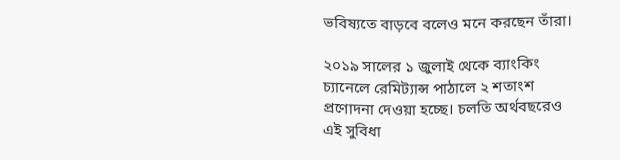ভবিষ্যতে বাড়বে বলেও মনে করছেন তাঁরা।

২০১৯ সালের ১ জুলাই থেকে ব্যাংকিং চ্যানেলে রেমিট্যান্স পাঠালে ২ শতাংশ প্রণোদনা দেওয়া হচ্ছে। চলতি অর্থবছরেও এই সুবিধা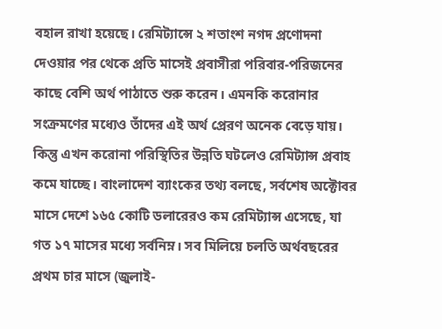বহাল রাখা হয়েছে। রেমিট্যান্সে ২ শতাংশ নগদ প্রণোদনা দেওয়ার পর থেকে প্রতি মাসেই প্রবাসীরা পরিবার-পরিজনের কাছে বেশি অর্থ পাঠাতে শুরু করেন। এমনকি করোনার সংক্রমণের মধ্যেও তাঁদের এই অর্থ প্রেরণ অনেক বেড়ে যায়। কিন্তু এখন করোনা পরিস্থিতির উন্নতি ঘটলেও রেমিট্যান্স প্রবাহ কমে যাচ্ছে। বাংলাদেশ ব্যাংকের তথ্য বলছে, সর্বশেষ অক্টোবর মাসে দেশে ১৬৫ কোটি ডলারেরও কম রেমিট্যান্স এসেছে, যা গত ১৭ মাসের মধ্যে সর্বনিম্ন। সব মিলিয়ে চলতি অর্থবছরের প্রথম চার মাসে (জুলাই-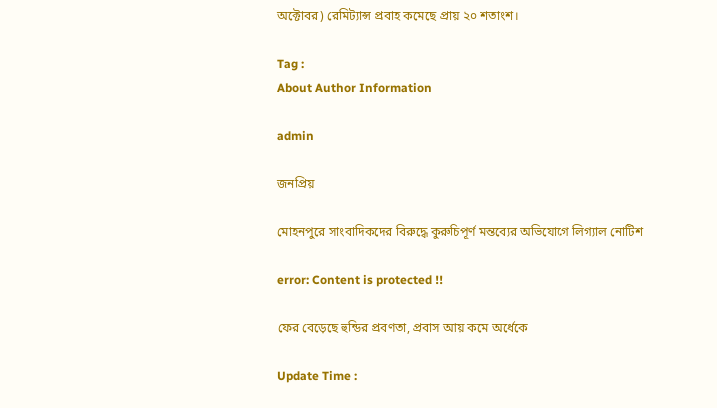অক্টোবর) রেমিট্যান্স প্রবাহ কমেছে প্রায় ২০ শতাংশ।

Tag :
About Author Information

admin

জনপ্রিয়

মোহনপুরে সাংবাদিকদের বিরুদ্ধে কুরুচিপূর্ণ মন্তব্যের অভিযোগে লিগ্যাল নোটিশ

error: Content is protected !!

ফের বেড়েছে হুন্ডির প্রবণতা, প্রবাস আয় কমে অর্ধেকে

Update Time :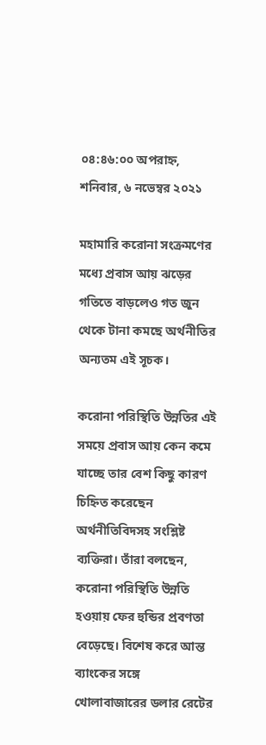০৪:৪৬:০০ অপরাহ্ন, শনিবার, ৬ নভেম্বর ২০২১

মহামারি করোনা সংক্রমণের মধ্যে প্রবাস আয় ঝড়ের গতিতে বাড়লেও গত জুন থেকে টানা কমছে অর্থনীতির অন্যতম এই সূচক।

করোনা পরিস্থিতি উন্নতির এই সময়ে প্রবাস আয় কেন কমে যাচ্ছে তার বেশ কিছু কারণ চিহ্নিত করেছেন অর্থনীতিবিদসহ সংশ্লিষ্ট ব্যক্তিরা। তাঁরা বলছেন, করোনা পরিস্থিতি উন্নতি হওয়ায় ফের হুন্ডির প্রবণতা বেড়েছে। বিশেষ করে আন্ত ব্যাংকের সঙ্গে খোলাবাজারের ডলার রেটের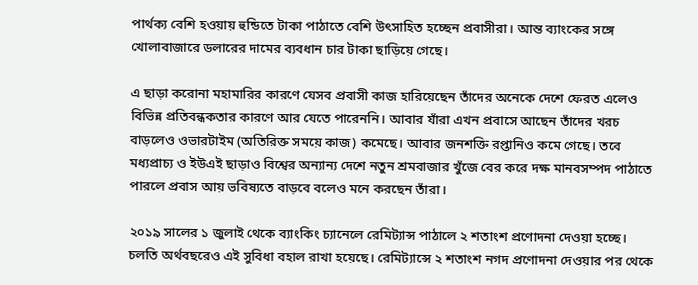পার্থক্য বেশি হওয়ায় হুন্ডিতে টাকা পাঠাতে বেশি উৎসাহিত হচ্ছেন প্রবাসীরা। আন্ত ব্যাংকের সঙ্গে খোলাবাজারে ডলারের দামের ব্যবধান চার টাকা ছাড়িয়ে গেছে।

এ ছাড়া করোনা মহামারির কারণে যেসব প্রবাসী কাজ হারিয়েছেন তাঁদের অনেকে দেশে ফেরত এলেও বিভিন্ন প্রতিবন্ধকতার কারণে আর যেতে পারেননি। আবার যাঁরা এখন প্রবাসে আছেন তাঁদের খরচ বাড়লেও ওভারটাইম (অতিরিক্ত সময়ে কাজ) কমেছে। আবার জনশক্তি রপ্তানিও কমে গেছে। তবে মধ্যপ্রাচ্য ও ইউএই ছাড়াও বিশ্বের অন্যান্য দেশে নতুন শ্রমবাজার খুঁজে বের করে দক্ষ মানবসম্পদ পাঠাতে পারলে প্রবাস আয় ভবিষ্যতে বাড়বে বলেও মনে করছেন তাঁরা।

২০১৯ সালের ১ জুলাই থেকে ব্যাংকিং চ্যানেলে রেমিট্যান্স পাঠালে ২ শতাংশ প্রণোদনা দেওয়া হচ্ছে। চলতি অর্থবছরেও এই সুবিধা বহাল রাখা হয়েছে। রেমিট্যান্সে ২ শতাংশ নগদ প্রণোদনা দেওয়ার পর থেকে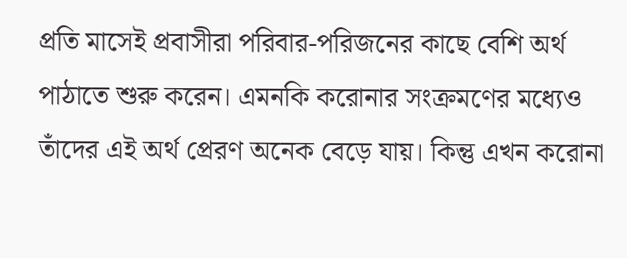প্রতি মাসেই প্রবাসীরা পরিবার-পরিজনের কাছে বেশি অর্থ পাঠাতে শুরু করেন। এমনকি করোনার সংক্রমণের মধ্যেও তাঁদের এই অর্থ প্রেরণ অনেক বেড়ে যায়। কিন্তু এখন করোনা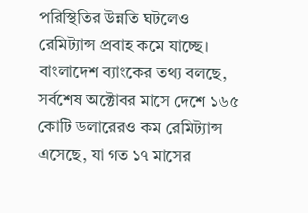পরিস্থিতির উন্নতি ঘটলেও রেমিট্যান্স প্রবাহ কমে যাচ্ছে। বাংলাদেশ ব্যাংকের তথ্য বলছে, সর্বশেষ অক্টোবর মাসে দেশে ১৬৫ কোটি ডলারেরও কম রেমিট্যান্স এসেছে, যা গত ১৭ মাসের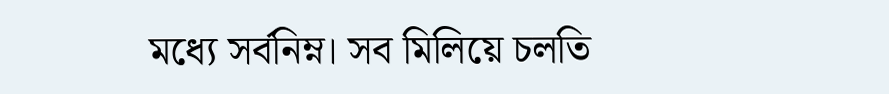মধ্যে সর্বনিম্ন। সব মিলিয়ে চলতি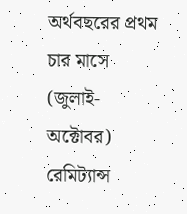অর্থবছরের প্রথম চার মাসে (জুলাই-অক্টোবর) রেমিট্যান্স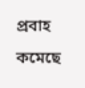প্রবাহ কমেছে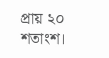প্রায় ২০ শতাংশ।